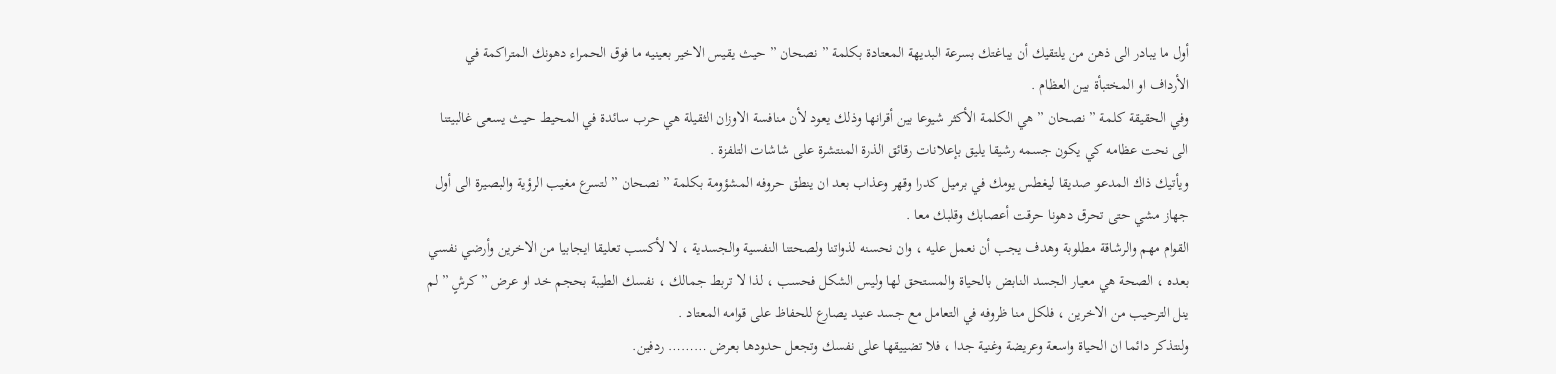أول ما يبادر الى ذهن من يلتقيك أن يباغتك بسرعة البديهة المعتادة بكلمة ” نصحان ” حيث يقيس الاخير بعينيه ما فوق الحمراء دهونك المتراكمة في الأرداف او المختبأة بين العظام .
وفي الحقيقة كلمة ” نصحان ” هي الكلمة الأكثر شيوعا بين أقرانها وذلك يعود لأن منافسة الاوزان الثقيلة هي حرب سائدة في المحيط حيث يسعى غالبيتنا الى نحت عظامه كي يكون جسمه رشيقا يليق بإعلانات رقائق الذرة المنتشرة على شاشات التلفزة .
ويأتيك ذاك المدعو صديقا ليغطس يومك في برميل كدرا وقهر وعذاب بعد ان ينطق حروفه المشؤومة بكلمة ” نصحان ” لتسرع مغيب الرؤية والبصيرة الى أول جهاز مشي حتى تحرق دهونا حرقت أعصابك وقلبك معا .
القوام مهم والرشاقة مطلوبة وهدف يجب أن نعمل عليه ، وان نحسنه لذواتنا ولصحتنا النفسية والجسدية ، لا لأكسب تعليقا ايجابيا من الاخرين وأرضي نفسي بعده ، الصحة هي معيار الجسد النابض بالحياة والمستحق لها وليس الشكل فحسب ، لذا لا تربط جمالك ، نفسك الطيبة بحجم خد او عرض ” كرشٍ ” لم ينل الترحيب من الاخرين ، فلكل منا ظروفه في التعامل مع جسد عنيد يصارع للحفاظ على قوامه المعتاد .
ولنتذكر دائما ان الحياة واسعة وعريضة وغنية جدا ، فلا تضييقها على نفسك وتجعل حدودها بعرض ……… ردفين.